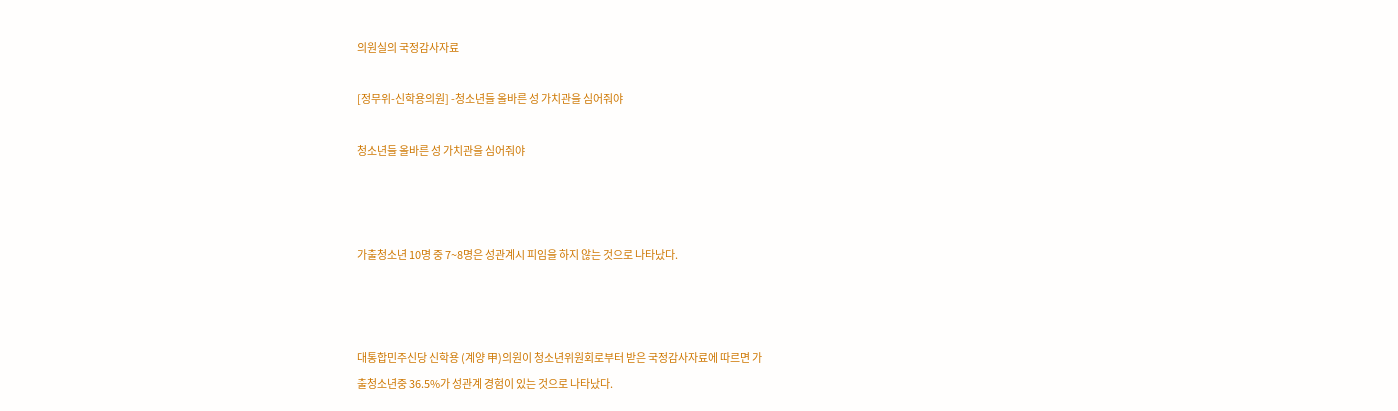의원실의 국정감사자료

[정무위-신학용의원] -청소년들 올바른 성 가치관을 심어줘야

청소년들 올바른 성 가치관을 심어줘야



가출청소년 10명 중 7~8명은 성관계시 피임을 하지 않는 것으로 나타났다.



대통합민주신당 신학용 (계양 甲)의원이 청소년위원회로부터 받은 국정감사자료에 따르면 가
출청소년중 36.5%가 성관계 경험이 있는 것으로 나타났다.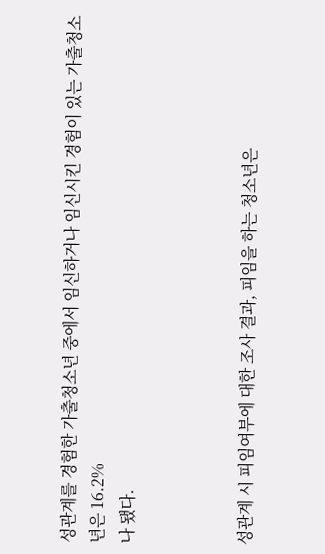성관계를 경험한 가출청소년 중에서 임신하거나 임신시킨 경험이 있는 가출청소년은 16.2%
나 됐다.



성관계 시 피임여부에 대한 조사 결과, 피임을 하는 청소년은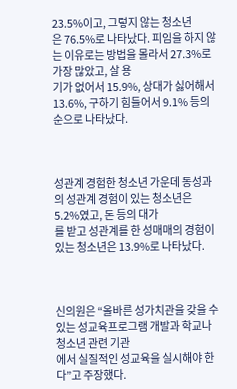23.5%이고, 그렇지 않는 청소년
은 76.5%로 나타났다. 피임을 하지 않는 이유로는 방법을 몰라서 27.3%로 가장 많았고, 살 용
기가 없어서 15.9%, 상대가 싫어해서 13.6%, 구하기 힘들어서 9.1% 등의 순으로 나타났다.



성관계 경험한 청소년 가운데 동성과의 성관계 경험이 있는 청소년은 5.2%였고, 돈 등의 대가
를 받고 성관계를 한 성매매의 경험이 있는 청소년은 13.9%로 나타났다.



신의원은 “올바른 성가치관을 갖을 수 있는 성교육프로그램 개발과 학교나 청소년 관련 기관
에서 실질적인 성교육을 실시해야 한다”고 주장했다.